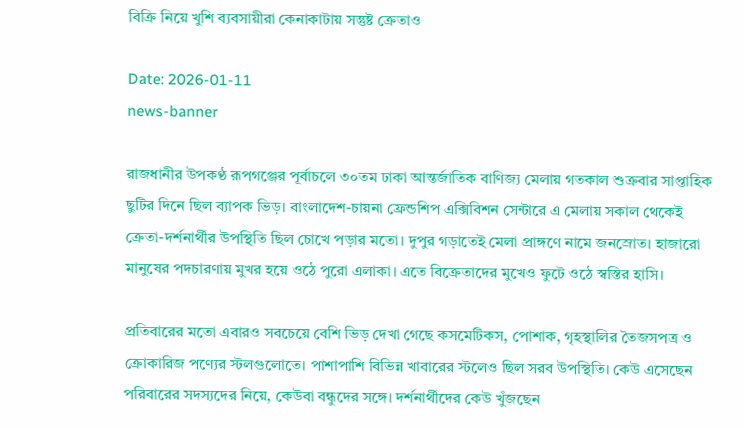বিক্রি নিয়ে খুশি ব্যবসায়ীরা কেনাকাটায় সন্তুষ্ট ক্রেতাও

Date: 2026-01-11
news-banner

রাজধানীর উপকণ্ঠ রূপগঞ্জের পূর্বাচলে ৩০তম ঢাকা আন্তর্জাতিক বাণিজ্য মেলায় গতকাল শুক্রবার সাপ্তাহিক ছুটির দিনে ছিল ব্যাপক ভিড়। বাংলাদেশ-চায়না ফ্রেন্ডশিপ এক্সিবিশন সেন্টারে এ মেলায় সকাল থেকেই ক্রেতা-দর্শনার্থীর উপস্থিতি ছিল চোখে পড়ার মতো। দুপুর গড়াতেই মেলা প্রাঙ্গণে নামে জনস্রোত। হাজারো মানুষের পদচারণায় মুখর হয়ে ওঠে পুরো এলাকা। এতে বিক্রেতাদের মুখেও ফুটে ওঠে স্বস্তির হাসি।

প্রতিবারের মতো এবারও সবচেয়ে বেশি ভিড় দেখা গেছে কসমেটিকস, পোশাক, গৃহস্থালির তৈজসপত্র ও ক্রোকারিজ পণ্যের স্টলগুলোতে। পাশাপাশি বিভিন্ন খাবারের স্টলেও ছিল সরব উপস্থিতি। কেউ এসেছেন পরিবারের সদস্যদের নিয়ে, কেউবা বন্ধুদের সঙ্গে। দর্শনার্থীদের কেউ খুঁজছেন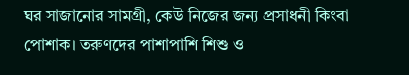ঘর সাজানোর সামগ্রী, কেউ নিজের জন্য প্রসাধনী কিংবা পোশাক। তরুণদের পাশাপাশি শিশু ও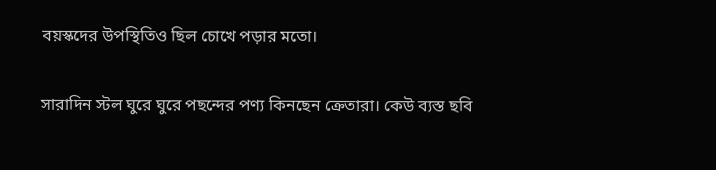বয়স্কদের উপস্থিতিও ছিল চোখে পড়ার মতো।

সারাদিন স্টল ঘুরে ঘুরে পছন্দের পণ্য কিনছেন ক্রেতারা। কেউ ব্যস্ত ছবি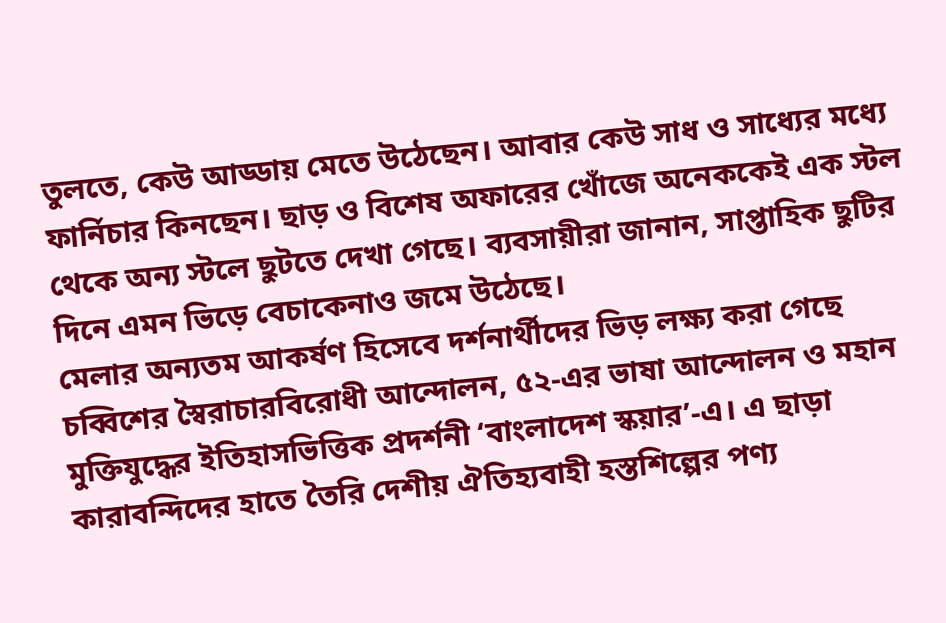তুলতে, কেউ আড্ডায় মেতে উঠেছেন। আবার কেউ সাধ ও সাধ্যের মধ্যে ফার্নিচার কিনছেন। ছাড় ও বিশেষ অফারের খোঁজে অনেককেই এক স্টল থেকে অন্য স্টলে ছুটতে দেখা গেছে। ব্যবসায়ীরা জানান, সাপ্তাহিক ছুটির দিনে এমন ভিড়ে বেচাকেনাও জমে উঠেছে।
মেলার অন্যতম আকর্ষণ হিসেবে দর্শনার্থীদের ভিড় লক্ষ্য করা গেছে চব্বিশের স্বৈরাচারবিরোধী আন্দোলন, ৫২-এর ভাষা আন্দোলন ও মহান মুক্তিযুদ্ধের ইতিহাসভিত্তিক প্রদর্শনী ‘বাংলাদেশ স্কয়ার’-এ। এ ছাড়া কারাবন্দিদের হাতে তৈরি দেশীয় ঐতিহ্যবাহী হস্তশিল্পের পণ্য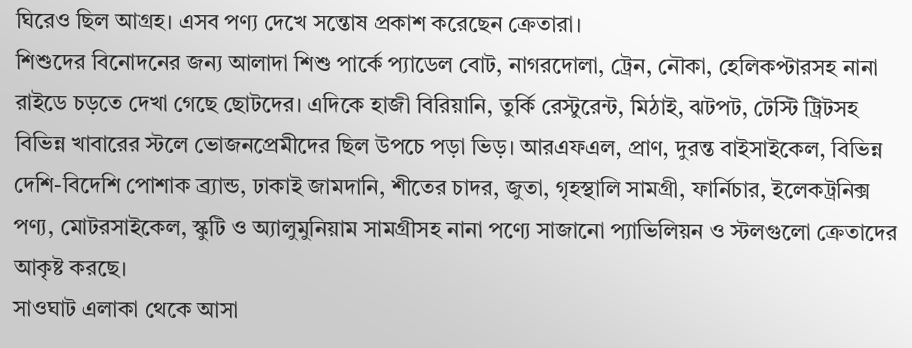ঘিরেও ছিল আগ্রহ। এসব পণ্য দেখে সন্তোষ প্রকাশ করেছেন ক্রেতারা।
শিশুদের বিনোদনের জন্য আলাদা শিশু পার্কে প্যাডেল বোট, নাগরদোলা, ট্রেন, নৌকা, হেলিকপ্টারসহ নানা রাইডে চড়তে দেখা গেছে ছোটদের। এদিকে হাজী বিরিয়ানি, তুর্কি রেস্টুরেন্ট, মিঠাই, ঝটপট, টেস্টি ট্রিটসহ বিভিন্ন খাবারের স্টলে ভোজনপ্রেমীদের ছিল উপচে পড়া ভিড়। আরএফএল, প্রাণ, দুরন্ত বাইসাইকেল, বিভিন্ন দেশি-বিদেশি পোশাক ব্র্যান্ড, ঢাকাই জামদানি, শীতের চাদর, জুতা, গৃহস্থালি সামগ্রী, ফার্নিচার, ইলেকট্রনিক্স পণ্য, মোটরসাইকেল, স্কুটি ও অ্যালুমুনিয়াম সামগ্রীসহ নানা পণ্যে সাজানো প্যাভিলিয়ন ও স্টলগুলো ক্রেতাদের আকৃষ্ট করছে।
সাওঘাট এলাকা থেকে আসা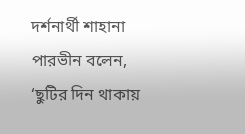দর্শনার্থী শাহানা পারভীন বলেন, ‘ছুটির দিন থাকায়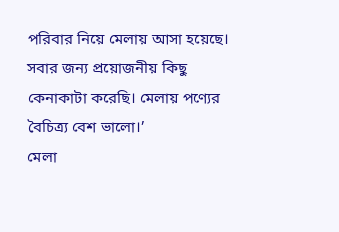পরিবার নিয়ে মেলায় আসা হয়েছে। সবার জন্য প্রয়োজনীয় কিছু কেনাকাটা করেছি। মেলায় পণ্যের বৈচিত্র্য বেশ ভালো।’
মেলা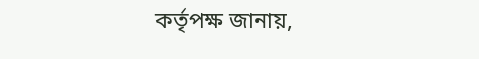কর্তৃপক্ষ জানায়,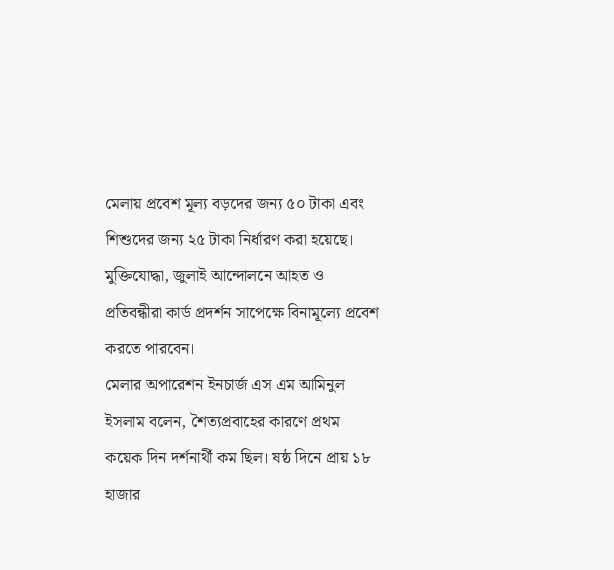মেলায় প্রবেশ মূল্য বড়দের জন্য ৫০ টাকা এবং শিশুদের জন্য ২৫ টাকা নির্ধারণ করা হয়েছে। মুক্তিযোদ্ধা, জুলাই আন্দোলনে আহত ও প্রতিবন্ধীরা কার্ড প্রদর্শন সাপেক্ষে বিনামূল্যে প্রবেশ করতে পারবেন।
মেলার অপারেশন ইনচার্জ এস এম আমিনুল ইসলাম বলেন, শৈত্যপ্রবাহের কারণে প্রথম কয়েক দিন দর্শনার্থী কম ছিল। ষষ্ঠ দিনে প্রায় ১৮ হাজার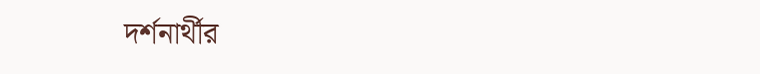দর্শনার্থীর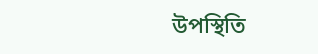উপস্থিতি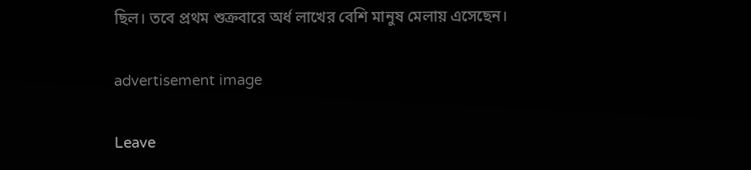ছিল। তবে প্রথম শুক্রবারে অর্ধ লাখের বেশি মানুষ মেলায় এসেছেন।

advertisement image

Leave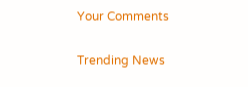Your Comments

Trending News